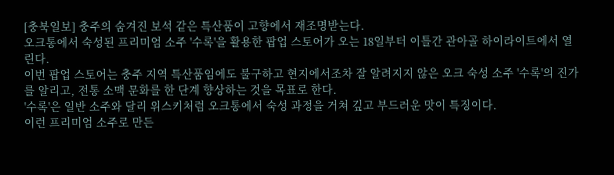[충북일보] 충주의 숨겨진 보석 같은 특산품이 고향에서 재조명받는다.
오크통에서 숙성된 프리미엄 소주 '수록'을 활용한 팝업 스토어가 오는 18일부터 이틀간 관아골 하이라이트에서 열린다.
이번 팝업 스토어는 충주 지역 특산품임에도 불구하고 현지에서조차 잘 알려지지 않은 오크 숙성 소주 '수록'의 진가를 알리고, 전통 소맥 문화를 한 단계 향상하는 것을 목표로 한다.
'수록'은 일반 소주와 달리 위스키처럼 오크통에서 숙성 과정을 거쳐 깊고 부드러운 맛이 특징이다.
이런 프리미엄 소주로 만든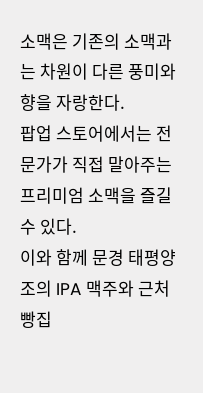소맥은 기존의 소맥과는 차원이 다른 풍미와 향을 자랑한다.
팝업 스토어에서는 전문가가 직접 말아주는 프리미엄 소맥을 즐길 수 있다.
이와 함께 문경 태평양조의 IPA 맥주와 근처빵집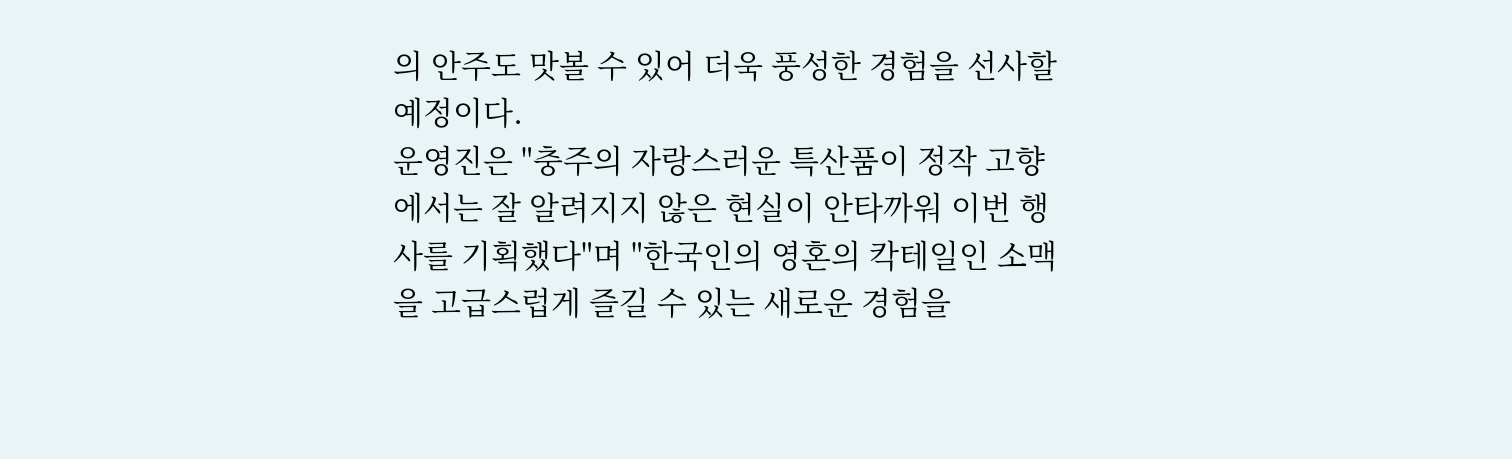의 안주도 맛볼 수 있어 더욱 풍성한 경험을 선사할 예정이다.
운영진은 "충주의 자랑스러운 특산품이 정작 고향에서는 잘 알려지지 않은 현실이 안타까워 이번 행사를 기획했다"며 "한국인의 영혼의 칵테일인 소맥을 고급스럽게 즐길 수 있는 새로운 경험을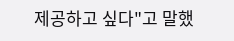제공하고 싶다"고 말했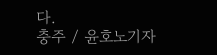다.
충주 / 윤호노기자